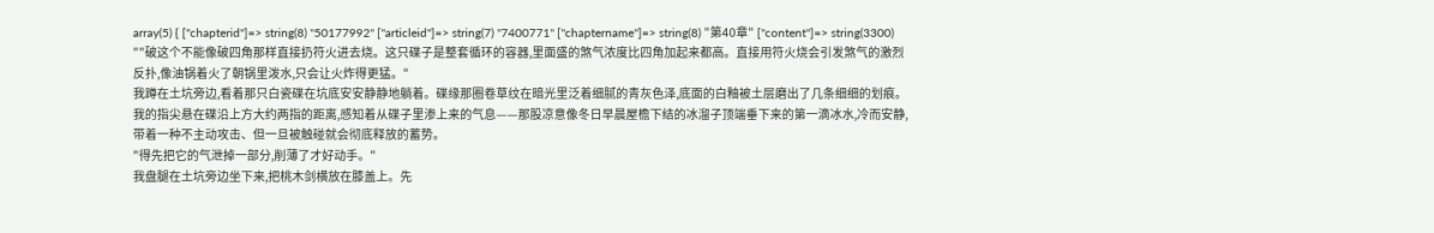array(5) { ["chapterid"]=> string(8) "50177992" ["articleid"]=> string(7) "7400771" ["chaptername"]=> string(8) "第40章" ["content"]=> string(3300) ""破这个不能像破四角那样直接扔符火进去烧。这只碟子是整套循环的容器,里面盛的煞气浓度比四角加起来都高。直接用符火烧会引发煞气的激烈反扑,像油锅着火了朝锅里泼水,只会让火炸得更猛。"
我蹲在土坑旁边,看着那只白瓷碟在坑底安安静静地躺着。碟缘那圈卷草纹在暗光里泛着细腻的青灰色泽,底面的白釉被土层磨出了几条细细的划痕。我的指尖悬在碟沿上方大约两指的距离,感知着从碟子里渗上来的气息——那股凉意像冬日早晨屋檐下结的冰溜子顶端垂下来的第一滴冰水,冷而安静,带着一种不主动攻击、但一旦被触碰就会彻底释放的蓄势。
"得先把它的气泄掉一部分,削薄了才好动手。"
我盘腿在土坑旁边坐下来,把桃木剑横放在膝盖上。先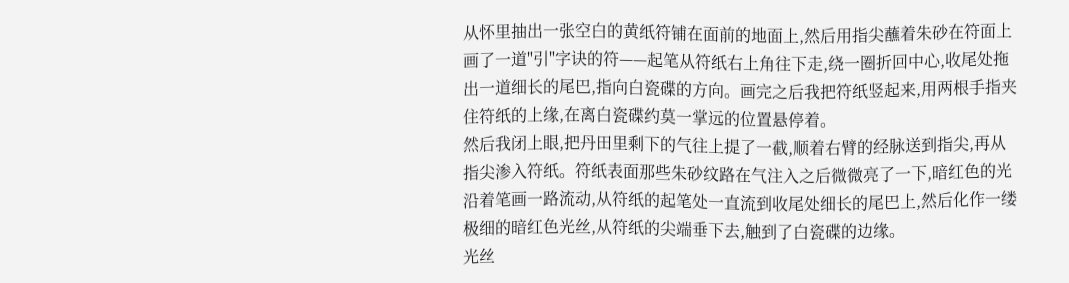从怀里抽出一张空白的黄纸符铺在面前的地面上,然后用指尖蘸着朱砂在符面上画了一道"引"字诀的符——起笔从符纸右上角往下走,绕一圈折回中心,收尾处拖出一道细长的尾巴,指向白瓷碟的方向。画完之后我把符纸竖起来,用两根手指夹住符纸的上缘,在离白瓷碟约莫一掌远的位置悬停着。
然后我闭上眼,把丹田里剩下的气往上提了一截,顺着右臂的经脉送到指尖,再从指尖渗入符纸。符纸表面那些朱砂纹路在气注入之后微微亮了一下,暗红色的光沿着笔画一路流动,从符纸的起笔处一直流到收尾处细长的尾巴上,然后化作一缕极细的暗红色光丝,从符纸的尖端垂下去,触到了白瓷碟的边缘。
光丝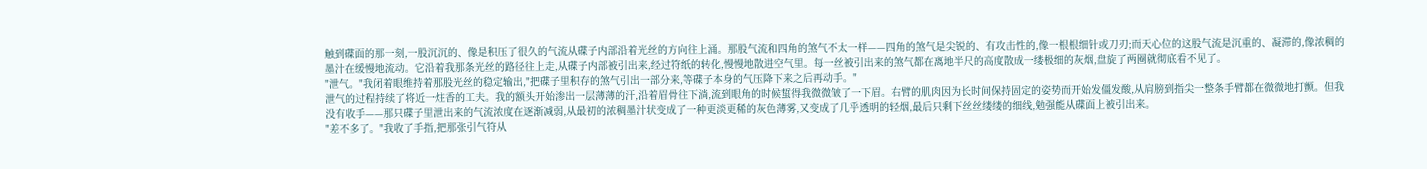触到碟面的那一刻,一股沉沉的、像是积压了很久的气流从碟子内部沿着光丝的方向往上涌。那股气流和四角的煞气不太一样——四角的煞气是尖锐的、有攻击性的,像一根根细针或刀刃;而天心位的这股气流是沉重的、凝滞的,像浓稠的墨汁在缓慢地流动。它沿着我那条光丝的路径往上走,从碟子内部被引出来,经过符纸的转化,慢慢地散进空气里。每一丝被引出来的煞气都在离地半尺的高度散成一缕极细的灰烟,盘旋了两圈就彻底看不见了。
"泄气。"我闭着眼维持着那股光丝的稳定输出,"把碟子里积存的煞气引出一部分来,等碟子本身的气压降下来之后再动手。"
泄气的过程持续了将近一炷香的工夫。我的额头开始渗出一层薄薄的汗,沿着眉骨往下淌,流到眼角的时候蜇得我微微皱了一下眉。右臂的肌肉因为长时间保持固定的姿势而开始发僵发酸,从肩膀到指尖一整条手臂都在微微地打颤。但我没有收手——那只碟子里泄出来的气流浓度在逐渐减弱,从最初的浓稠墨汁状变成了一种更淡更稀的灰色薄雾,又变成了几乎透明的轻烟,最后只剩下丝丝缕缕的细线,勉强能从碟面上被引出来。
"差不多了。"我收了手指,把那张引气符从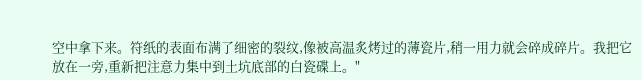空中拿下来。符纸的表面布满了细密的裂纹,像被高温炙烤过的薄瓷片,稍一用力就会碎成碎片。我把它放在一旁,重新把注意力集中到土坑底部的白瓷碟上。"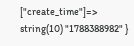["create_time"]=> string(10) "1788388982" }